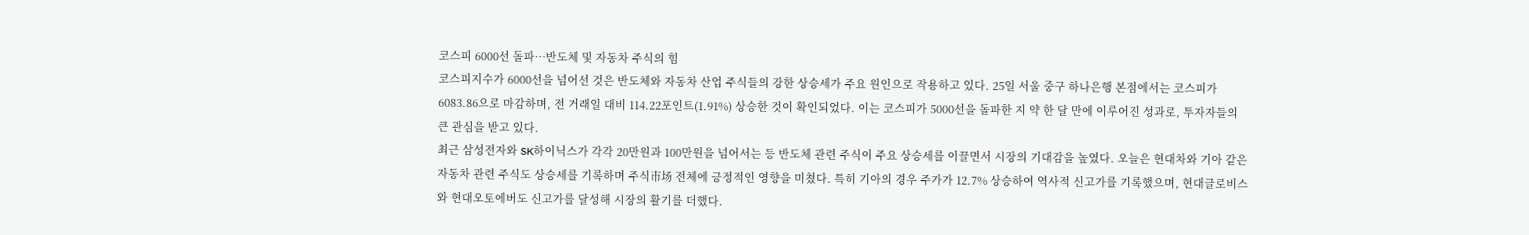코스피 6000선 돌파…반도체 및 자동차 주식의 힘
코스피지수가 6000선을 넘어선 것은 반도체와 자동차 산업 주식들의 강한 상승세가 주요 원인으로 작용하고 있다. 25일 서울 중구 하나은행 본점에서는 코스피가 6083.86으로 마감하며, 전 거래일 대비 114.22포인트(1.91%) 상승한 것이 확인되었다. 이는 코스피가 5000선을 돌파한 지 약 한 달 만에 이루어진 성과로, 투자자들의 큰 관심을 받고 있다.
최근 삼성전자와 SK하이닉스가 각각 20만원과 100만원을 넘어서는 등 반도체 관련 주식이 주요 상승세를 이끌면서 시장의 기대감을 높였다. 오늘은 현대차와 기아 같은 자동차 관련 주식도 상승세를 기록하며 주식市场 전체에 긍정적인 영향을 미쳤다. 특히 기아의 경우 주가가 12.7% 상승하여 역사적 신고가를 기록했으며, 현대글로비스와 현대오토에버도 신고가를 달성해 시장의 활기를 더했다.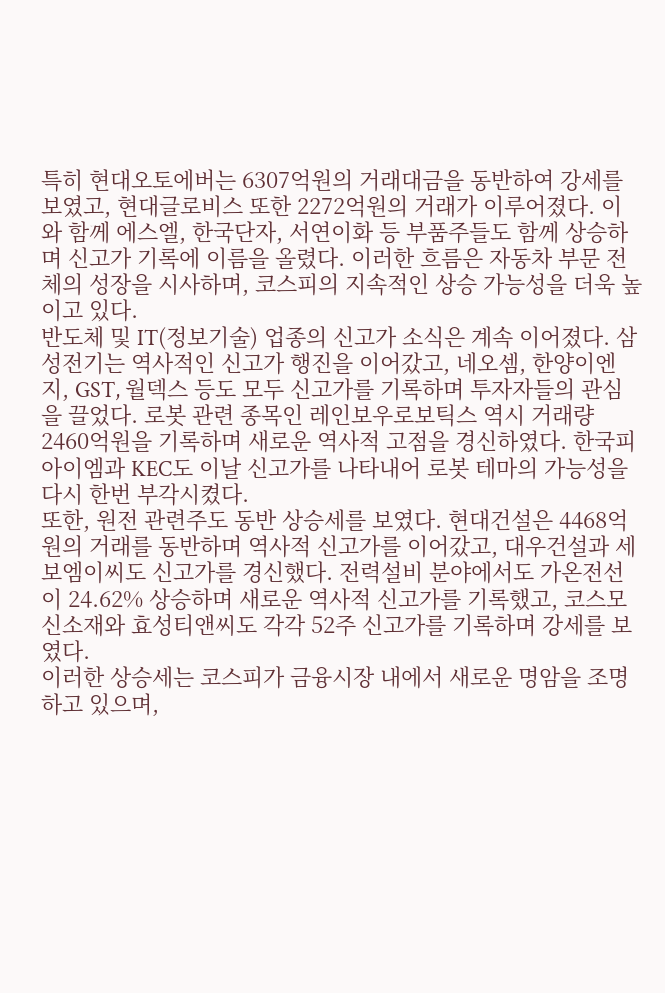특히 현대오토에버는 6307억원의 거래대금을 동반하여 강세를 보였고, 현대글로비스 또한 2272억원의 거래가 이루어졌다. 이와 함께 에스엘, 한국단자, 서연이화 등 부품주들도 함께 상승하며 신고가 기록에 이름을 올렸다. 이러한 흐름은 자동차 부문 전체의 성장을 시사하며, 코스피의 지속적인 상승 가능성을 더욱 높이고 있다.
반도체 및 IT(정보기술) 업종의 신고가 소식은 계속 이어졌다. 삼성전기는 역사적인 신고가 행진을 이어갔고, 네오셈, 한양이엔지, GST, 월덱스 등도 모두 신고가를 기록하며 투자자들의 관심을 끌었다. 로봇 관련 종목인 레인보우로보틱스 역시 거래량 2460억원을 기록하며 새로운 역사적 고점을 경신하였다. 한국피아이엠과 KEC도 이날 신고가를 나타내어 로봇 테마의 가능성을 다시 한번 부각시켰다.
또한, 원전 관련주도 동반 상승세를 보였다. 현대건설은 4468억원의 거래를 동반하며 역사적 신고가를 이어갔고, 대우건설과 세보엠이씨도 신고가를 경신했다. 전력설비 분야에서도 가온전선이 24.62% 상승하며 새로운 역사적 신고가를 기록했고, 코스모신소재와 효성티앤씨도 각각 52주 신고가를 기록하며 강세를 보였다.
이러한 상승세는 코스피가 금융시장 내에서 새로운 명암을 조명하고 있으며,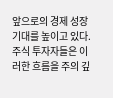앞으로의 경제 성장 기대를 높이고 있다. 주식 투자자들은 이러한 흐름을 주의 깊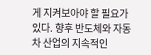게 지켜보아야 할 필요가 있다. 향후 반도체와 자동차 산업의 지속적인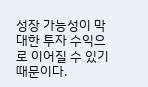성장 가능성이 막대한 투자 수익으로 이어질 수 있기 때문이다.